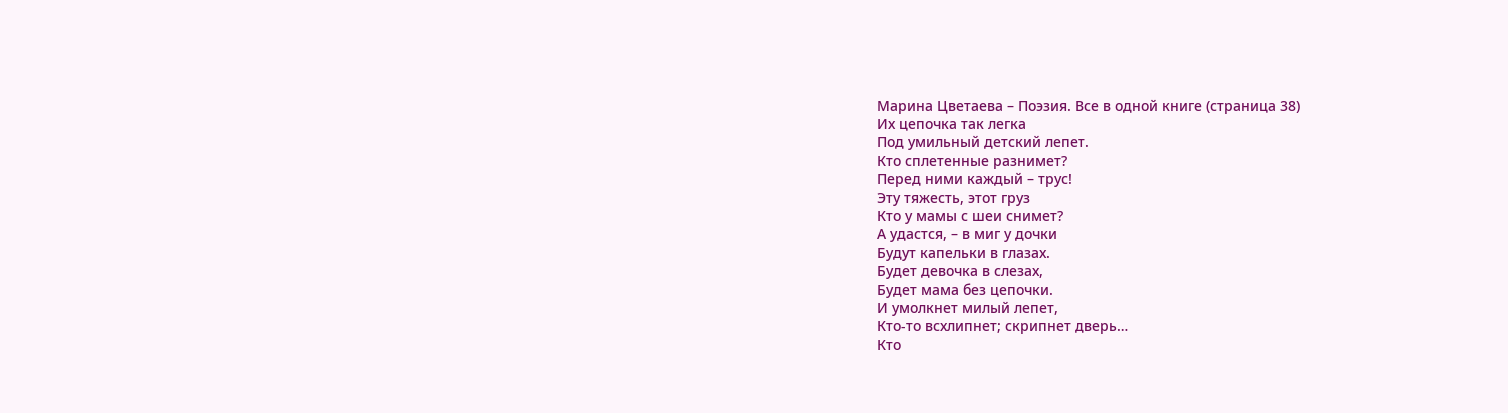Марина Цветаева – Поэзия. Все в одной книге (страница 38)
Их цепочка так легка
Под умильный детский лепет.
Кто сплетенные разнимет?
Перед ними каждый – трус!
Эту тяжесть, этот груз
Кто у мамы с шеи снимет?
А удастся, – в миг у дочки
Будут капельки в глазах.
Будет девочка в слезах,
Будет мама без цепочки.
И умолкнет милый лепет,
Кто-то всхлипнет; скрипнет дверь…
Кто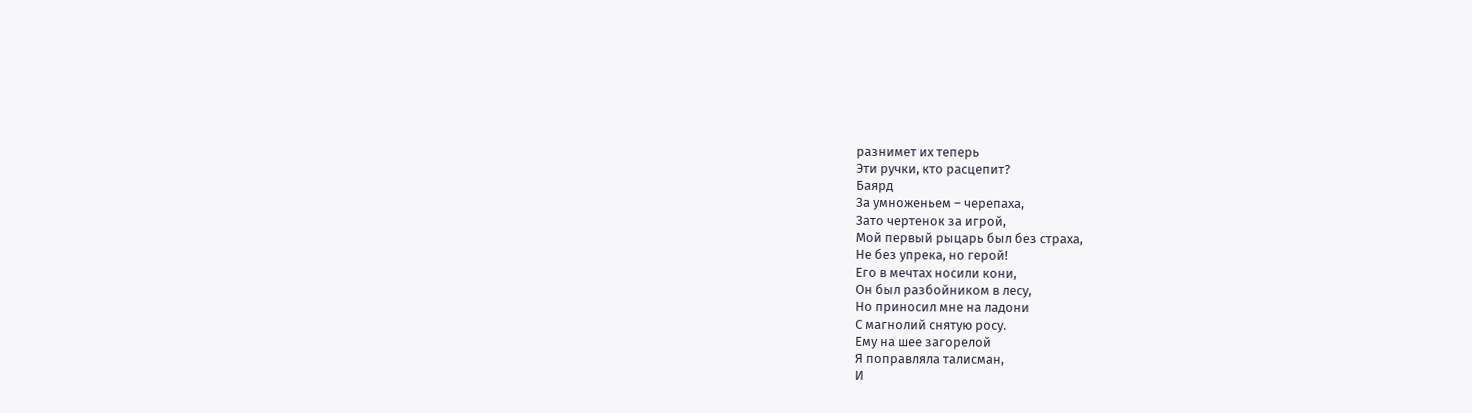разнимет их теперь
Эти ручки, кто расцепит?
Баярд
За умноженьем – черепаха,
Зато чертенок за игрой,
Мой первый рыцарь был без страха,
Не без упрека, но герой!
Его в мечтах носили кони,
Он был разбойником в лесу,
Но приносил мне на ладони
С магнолий снятую росу.
Ему на шее загорелой
Я поправляла талисман,
И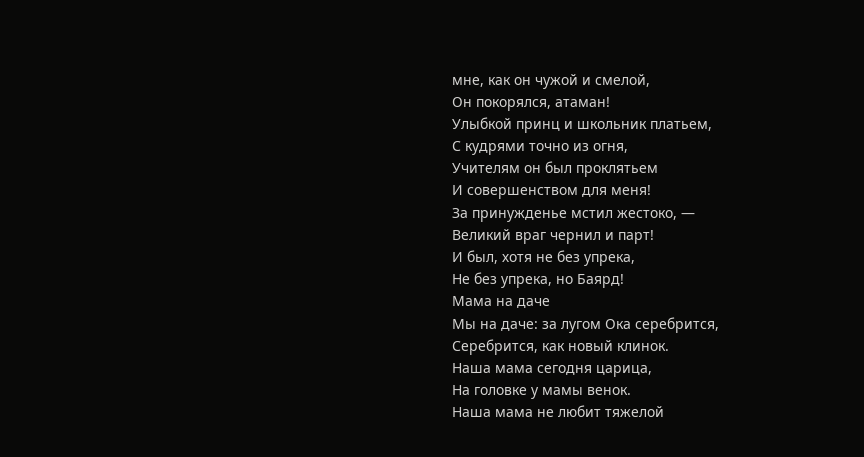мне, как он чужой и смелой,
Он покорялся, атаман!
Улыбкой принц и школьник платьем,
С кудрями точно из огня,
Учителям он был проклятьем
И совершенством для меня!
За принужденье мстил жестоко, —
Великий враг чернил и парт!
И был, хотя не без упрека,
Не без упрека, но Баярд!
Мама на даче
Мы на даче: за лугом Ока серебрится,
Серебрится, как новый клинок.
Наша мама сегодня царица,
На головке у мамы венок.
Наша мама не любит тяжелой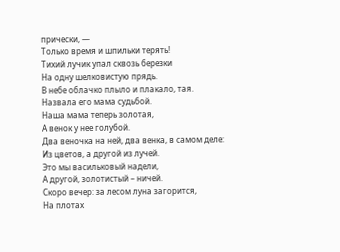прически, —
Только время и шпильки терять!
Тихий лучик упал сквозь березки
На одну шелковистую прядь.
В небе облачко плыло и плакало, тая.
Назвала его мама судьбой.
Наша мама теперь золотая,
А венок у нее голубой.
Два веночка на ней, два венка, в самом деле:
Из цветов, а другой из лучей.
Это мы васильковый надели,
А другой, золотистый – ничей.
Скоро вечер: за лесом луна загорится,
На плотах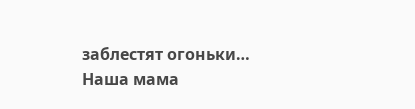заблестят огоньки…
Наша мама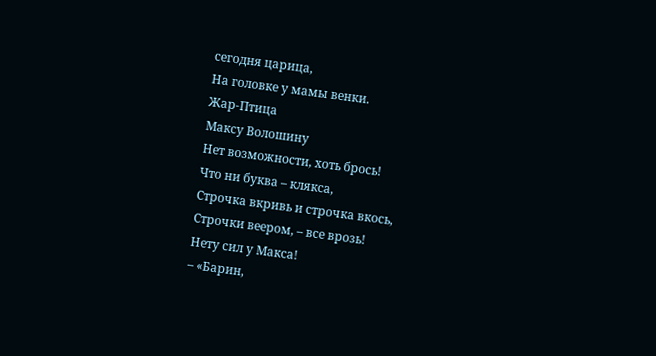сегодня царица,
На головке у мамы венки.
Жар-Птица
Максу Волошину
Нет возможности, хоть брось!
Что ни буква – клякса,
Строчка вкривь и строчка вкось,
Строчки веером, – все врозь!
Нету сил у Макса!
– «Барин,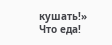кушать!» Что еда!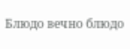Блюдо вечно блюдо